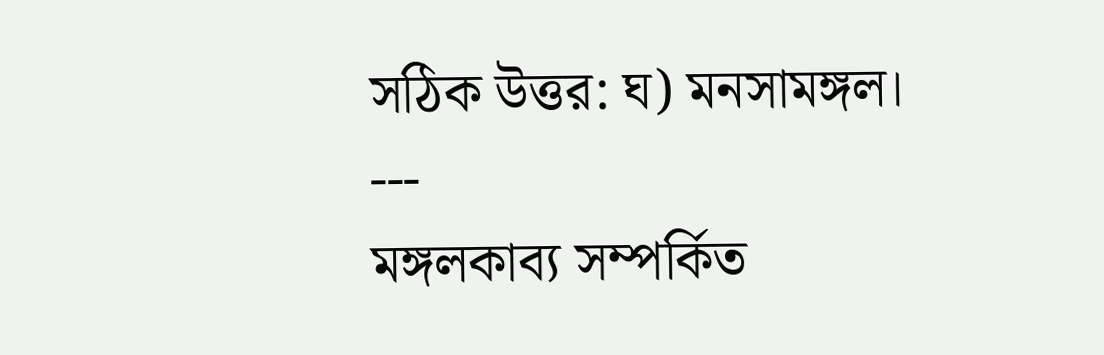সঠিক উত্তর: ঘ) মনসামঙ্গল।
---
মঙ্গলকাব্য সম্পর্কিত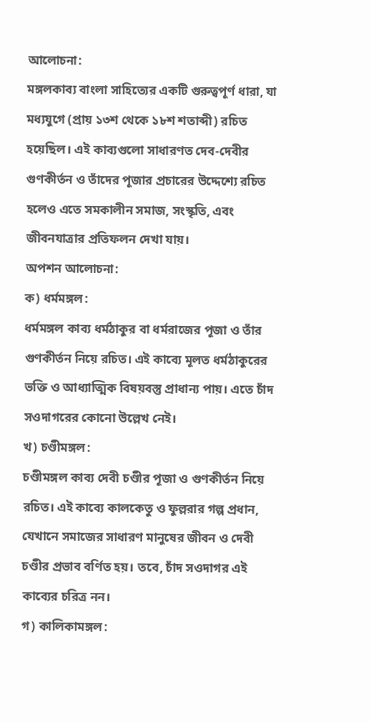আলোচনা:
মঙ্গলকাব্য বাংলা সাহিত্যের একটি গুরুত্বপূর্ণ ধারা, যা মধ্যযুগে (প্রায় ১৩শ থেকে ১৮শ শতাব্দী) রচিত হয়েছিল। এই কাব্যগুলো সাধারণত দেব-দেবীর গুণকীর্তন ও তাঁদের পূজার প্রচারের উদ্দেশ্যে রচিত হলেও এতে সমকালীন সমাজ, সংস্কৃতি, এবং জীবনযাত্রার প্রতিফলন দেখা যায়।
অপশন আলোচনা:
ক) ধর্মমঙ্গল:
ধর্মমঙ্গল কাব্য ধর্মঠাকুর বা ধর্মরাজের পূজা ও তাঁর গুণকীর্তন নিয়ে রচিত। এই কাব্যে মূলত ধর্মঠাকুরের ভক্তি ও আধ্যাত্মিক বিষয়বস্তু প্রাধান্য পায়। এতে চাঁদ সওদাগরের কোনো উল্লেখ নেই।
খ) চণ্ডীমঙ্গল:
চণ্ডীমঙ্গল কাব্য দেবী চণ্ডীর পূজা ও গুণকীর্তন নিয়ে রচিত। এই কাব্যে কালকেতু ও ফুল্লরার গল্প প্রধান, যেখানে সমাজের সাধারণ মানুষের জীবন ও দেবী চণ্ডীর প্রভাব বর্ণিত হয়। তবে, চাঁদ সওদাগর এই কাব্যের চরিত্র নন।
গ) কালিকামঙ্গল: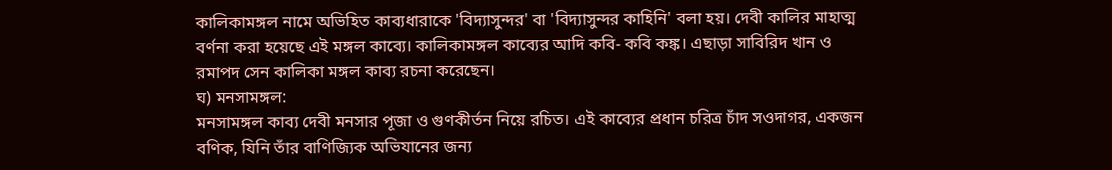কালিকামঙ্গল নামে অভিহিত কাব্যধারাকে 'বিদ্যাসুন্দর' বা 'বিদ্যাসুন্দর কাহিনি' বলা হয়। দেবী কালির মাহাত্ম বর্ণনা করা হয়েছে এই মঙ্গল কাব্যে। কালিকামঙ্গল কাব্যের আদি কবি- কবি কঙ্ক। এছাড়া সাবিরিদ খান ও রমাপদ সেন কালিকা মঙ্গল কাব্য রচনা করেছেন।
ঘ) মনসামঙ্গল:
মনসামঙ্গল কাব্য দেবী মনসার পূজা ও গুণকীর্তন নিয়ে রচিত। এই কাব্যের প্রধান চরিত্র চাঁদ সওদাগর, একজন বণিক, যিনি তাঁর বাণিজ্যিক অভিযানের জন্য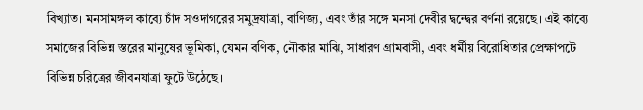বিখ্যাত। মনসামঙ্গল কাব্যে চাঁদ সওদাগরের সমুদ্রযাত্রা, বাণিজ্য, এবং তাঁর সঙ্গে মনসা দেবীর দ্বন্দ্বের বর্ণনা রয়েছে। এই কাব্যে সমাজের বিভিন্ন স্তরের মানুষের ভূমিকা, যেমন বণিক, নৌকার মাঝি, সাধারণ গ্রামবাসী, এবং ধর্মীয় বিরোধিতার প্রেক্ষাপটে বিভিন্ন চরিত্রের জীবনযাত্রা ফুটে উঠেছে।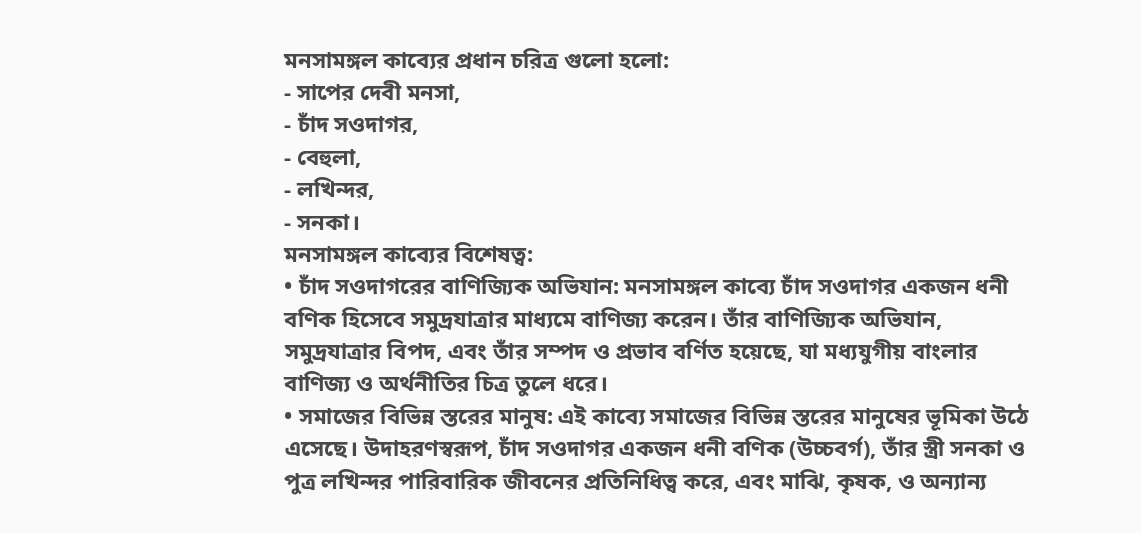মনসামঙ্গল কাব্যের প্রধান চরিত্র গুলো হলো:
- সাপের দেবী মনসা,
- চাঁদ সওদাগর,
- বেহুলা,
- লখিন্দর,
- সনকা।
মনসামঙ্গল কাব্যের বিশেষত্ব:
• চাঁদ সওদাগরের বাণিজ্যিক অভিযান: মনসামঙ্গল কাব্যে চাঁদ সওদাগর একজন ধনী বণিক হিসেবে সমুদ্রযাত্রার মাধ্যমে বাণিজ্য করেন। তাঁর বাণিজ্যিক অভিযান, সমুদ্রযাত্রার বিপদ, এবং তাঁর সম্পদ ও প্রভাব বর্ণিত হয়েছে, যা মধ্যযুগীয় বাংলার বাণিজ্য ও অর্থনীতির চিত্র তুলে ধরে।
• সমাজের বিভিন্ন স্তরের মানুষ: এই কাব্যে সমাজের বিভিন্ন স্তরের মানুষের ভূমিকা উঠে এসেছে। উদাহরণস্বরূপ, চাঁদ সওদাগর একজন ধনী বণিক (উচ্চবর্গ), তাঁর স্ত্রী সনকা ও পুত্র লখিন্দর পারিবারিক জীবনের প্রতিনিধিত্ব করে, এবং মাঝি, কৃষক, ও অন্যান্য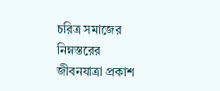চরিত্র সমাজের নিম্নস্তরের জীবনযাত্রা প্রকাশ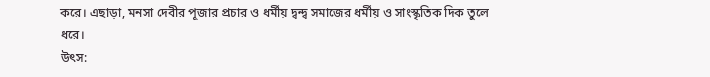করে। এছাড়া, মনসা দেবীর পূজার প্রচার ও ধর্মীয় দ্বন্দ্ব সমাজের ধর্মীয় ও সাংস্কৃতিক দিক তুলে ধরে।
উৎস: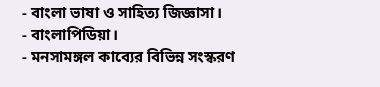- বাংলা ভাষা ও সাহিত্য জিজ্ঞাসা।
- বাংলাপিডিয়া।
- মনসামঙ্গল কাব্যের বিভিন্ন সংস্করণ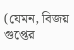(যেমন, বিজয় গুপ্তের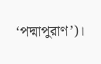‘পদ্মাপুরাণ’)।